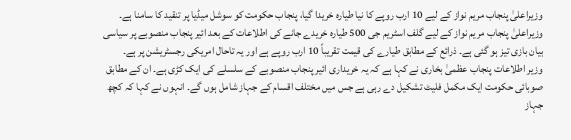وزیراعلیٰ پنجاب مریم نواز کے لیے 10 ارب روپے کا نیا طیارہ خریدا گیا، پنجاب حکومت کو سوشل میڈیا پر تنقید کا سامنا ہے۔
وزیراعلیٰ پنجاب مریم نواز کے لیے گلف اسٹریم جی 500 طیارہ خریدے جانے کی اطلاعات کے بعد ائیر پنجاب منصوبے پر سیاسی بیان بازی تیز ہو گئی ہے۔ ذرائع کے مطابق طیارے کی قیمت تقریباً 10 ارب روپے ہے اور یہ تاحال امریکی رجسٹریشن پر ہے۔
وزیر اطلاعات پنجاب عظمیٰ بخاری نے کہا ہے کہ یہ خریداری ائیر پنجاب منصوبے کے سلسلے کی ایک کڑی ہے۔ ان کے مطابق صوبائی حکومت ایک مکمل فلیٹ تشکیل دے رہی ہے جس میں مختلف اقسام کے جہاز شامل ہوں گے۔ انہوں نے کہا کہ کچھ جہاز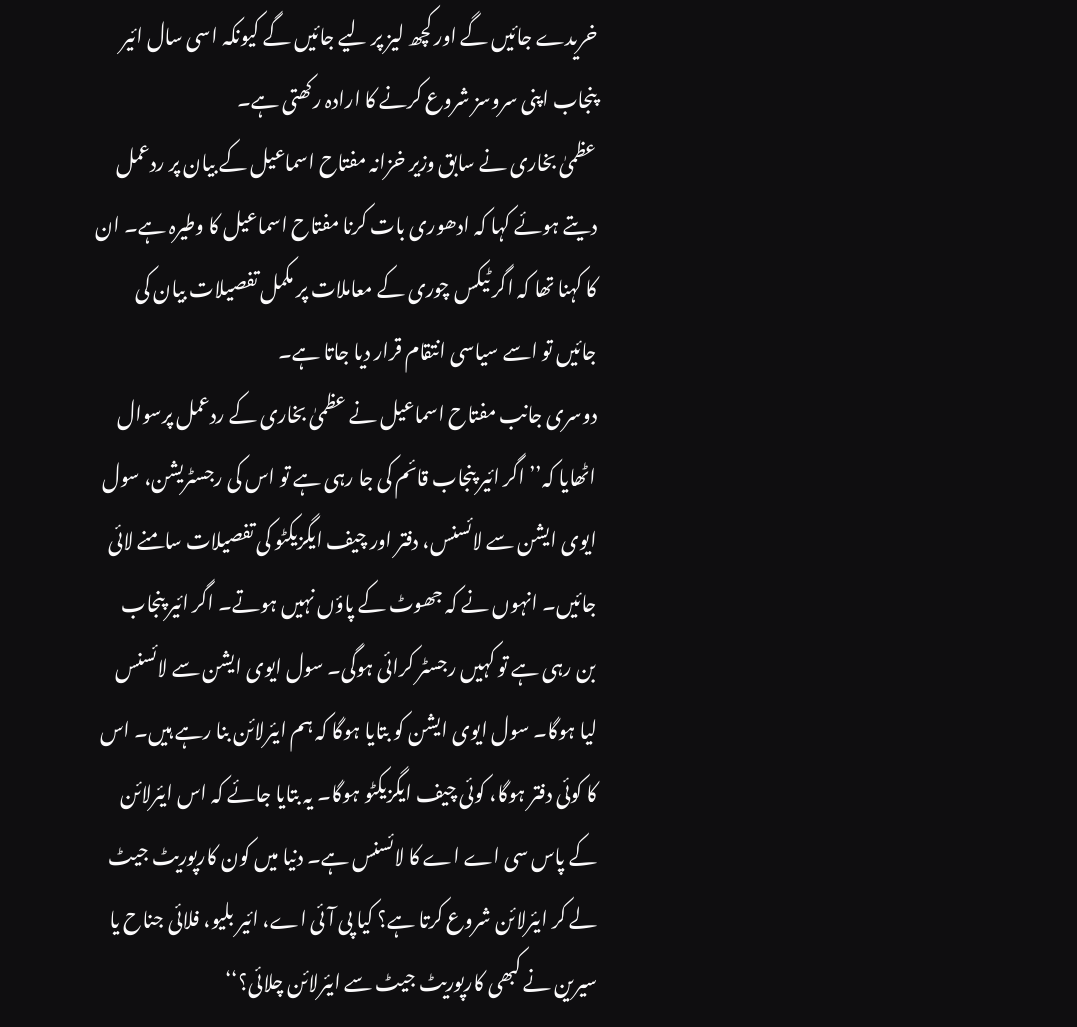خریدے جائیں گے اور کچھ لیز پر لیے جائیں گے کیونکہ اسی سال ائیر پنجاب اپنی سروسز شروع کرنے کا ارادہ رکھتی ہے۔
عظمیٰ بخاری نے سابق وزیر خزانہ مفتاح اسماعیل کے بیان پر ردعمل دیتے ہوئے کہا کہ ادھوری بات کرنا مفتاح اسماعیل کا وطیرہ ہے۔ ان کا کہنا تھا کہ اگر ٹیکس چوری کے معاملات پر مکمل تفصیلات بیان کی جائیں تو اسے سیاسی انتقام قرار دیا جاتا ہے۔
دوسری جانب مفتاح اسماعیل نے عظمیٰ بخاری کے ردعمل پرسوال اٹھایا کہ’’ اگر ائیر پنجاب قائم کی جا رہی ہے تو اس کی رجسٹریشن، سول ایوی ایشن سے لائسنس، دفتر اور چیف ایگزیکٹو کی تفصیلات سامنے لائی جائیں۔ انہوں نے کہ جھوٹ کے پاؤں نہیں ہوتے۔ اگر ائیر پنجاب بن رہی ہے تو کہیں رجسٹر کرائی ہوگی۔ سول ایوی ایشن سے لائسنس لیا ہوگا۔ سول ایوی ایشن کو بتایا ہوگا کہ ہم ایئرلائن بنا رہے ہیں۔ اس کا کوئی دفتر ہوگا، کوئی چیف ایگزیکٹو ہوگا۔ یہ بتایا جائے کہ اس ایئرلائن کے پاس سی اے اے کا لائسنس ہے۔ دنیا میں کون کارپوریٹ جیٹ لے کر ایئرلائن شروع کرتا ہے؟ کیا پی آئی اے، ائیر بلیو، فلائی جناح یا سیرین نے کبھی کارپوریٹ جیٹ سے ایئرلائن چلائی؟‘‘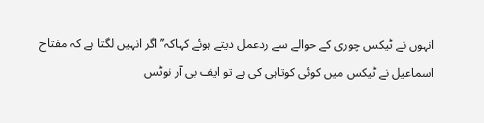انہوں نے ٹیکس چوری کے حوالے سے ردعمل دیتے ہوئے کہاکہ’’ اگر انہیں لگتا ہے کہ مفتاح اسماعیل نے ٹیکس میں کوئی کوتاہی کی ہے تو ایف بی آر نوٹس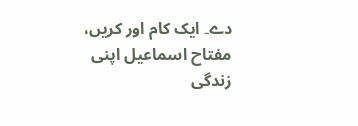دے۔ ایک کام اور کریں، مفتاح اسماعیل اپنی زندگی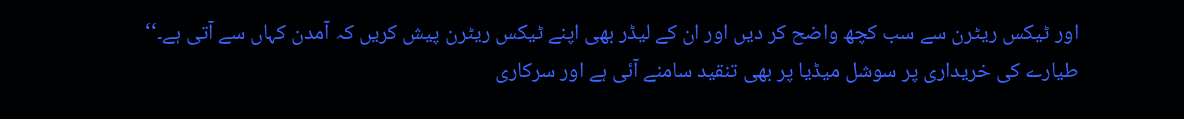اور ٹیکس ریٹرن سے سب کچھ واضح کر دیں اور ان کے لیڈر بھی اپنے ٹیکس ریٹرن پیش کریں کہ آمدن کہاں سے آتی ہے۔‘‘
طیارے کی خریداری پر سوشل میڈیا پر بھی تنقید سامنے آئی ہے اور سرکاری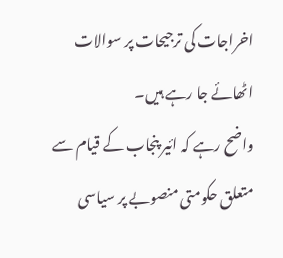اخراجات کی ترجیحات پر سوالات اٹھائے جا رہے ہیں۔
واضح رہے کہ ائیر پنجاب کے قیام سے متعلق حکومتی منصوبے پر سیاسی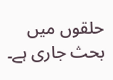حلقوں میں بحث جاری ہے۔